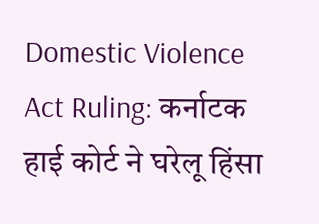Domestic Violence Act Ruling: कर्नाटक हाई कोर्ट ने घरेलू हिंसा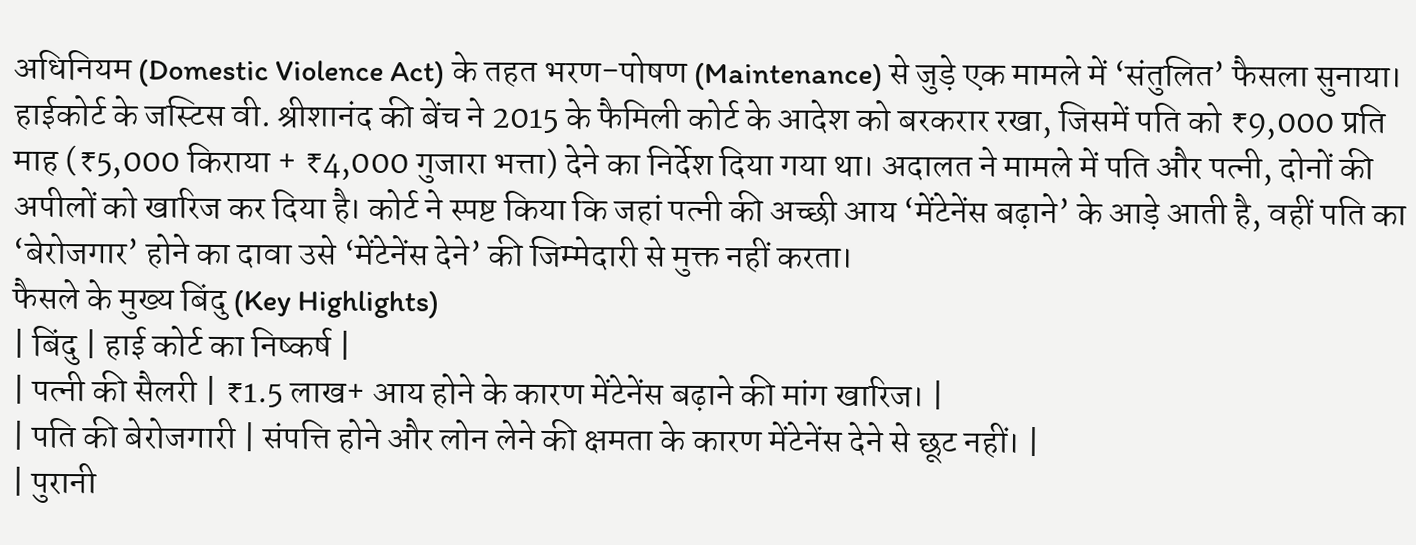अधिनियम (Domestic Violence Act) के तहत भरण-पोषण (Maintenance) से जुड़े एक मामले में ‘संतुलित’ फैसला सुनाया।
हाईकोर्ट के जस्टिस वी. श्रीशानंद की बेंच ने 2015 के फैमिली कोर्ट के आदेश को बरकरार रखा, जिसमें पति को ₹9,000 प्रति माह (₹5,000 किराया + ₹4,000 गुजारा भत्ता) देने का निर्देश दिया गया था। अदालत ने मामले में पति और पत्नी, दोनों की अपीलों को खारिज कर दिया है। कोर्ट ने स्पष्ट किया कि जहां पत्नी की अच्छी आय ‘मेंटेनेंस बढ़ाने’ के आड़े आती है, वहीं पति का ‘बेरोजगार’ होने का दावा उसे ‘मेंटेनेंस देने’ की जिम्मेदारी से मुक्त नहीं करता।
फैसले के मुख्य बिंदु (Key Highlights)
| बिंदु | हाई कोर्ट का निष्कर्ष |
| पत्नी की सैलरी | ₹1.5 लाख+ आय होने के कारण मेंटेनेंस बढ़ाने की मांग खारिज। |
| पति की बेरोजगारी | संपत्ति होने और लोन लेने की क्षमता के कारण मेंटेनेंस देने से छूट नहीं। |
| पुरानी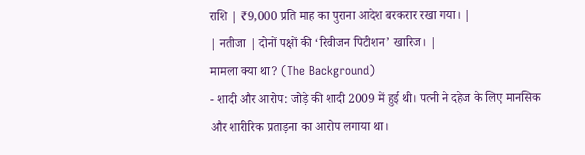राशि | ₹9,000 प्रति माह का पुराना आदेश बरकरार रखा गया। |
| नतीजा | दोनों पक्षों की ‘रिवीजन पिटीशन’ खारिज। |
मामला क्या था? (The Background)
- शादी और आरोप: जोड़े की शादी 2009 में हुई थी। पत्नी ने दहेज के लिए मानसिक और शारीरिक प्रताड़ना का आरोप लगाया था।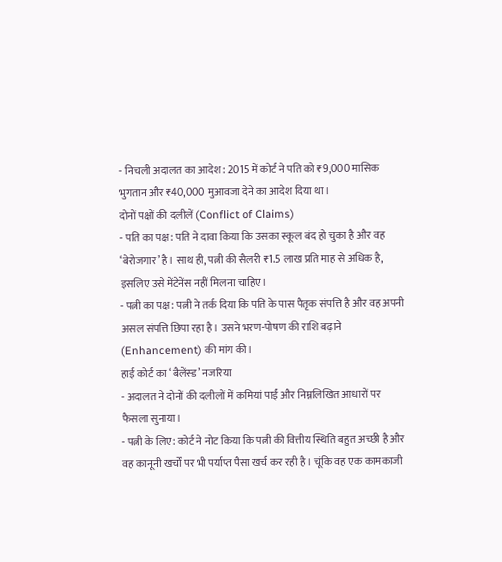- निचली अदालत का आदेश: 2015 में कोर्ट ने पति को ₹9,000 मासिक भुगतान और ₹40,000 मुआवजा देने का आदेश दिया था।
दोनों पक्षों की दलीलें (Conflict of Claims)
- पति का पक्ष: पति ने दावा किया कि उसका स्कूल बंद हो चुका है और वह ‘बेरोजगार’ है। साथ ही, पत्नी की सैलरी ₹1.5 लाख प्रति माह से अधिक है, इसलिए उसे मेंटेनेंस नहीं मिलना चाहिए।
- पत्नी का पक्ष: पत्नी ने तर्क दिया कि पति के पास पैतृक संपत्ति है और वह अपनी असल संपत्ति छिपा रहा है। उसने भरण-पोषण की राशि बढ़ाने (Enhancement) की मांग की।
हाई कोर्ट का ‘बैलेंस्ड’ नजरिया
- अदालत ने दोनों की दलीलों में कमियां पाईं और निम्नलिखित आधारों पर फैसला सुनाया।
- पत्नी के लिए: कोर्ट ने नोट किया कि पत्नी की वित्तीय स्थिति बहुत अच्छी है और वह कानूनी खर्चों पर भी पर्याप्त पैसा खर्च कर रही है। चूंकि वह एक कामकाजी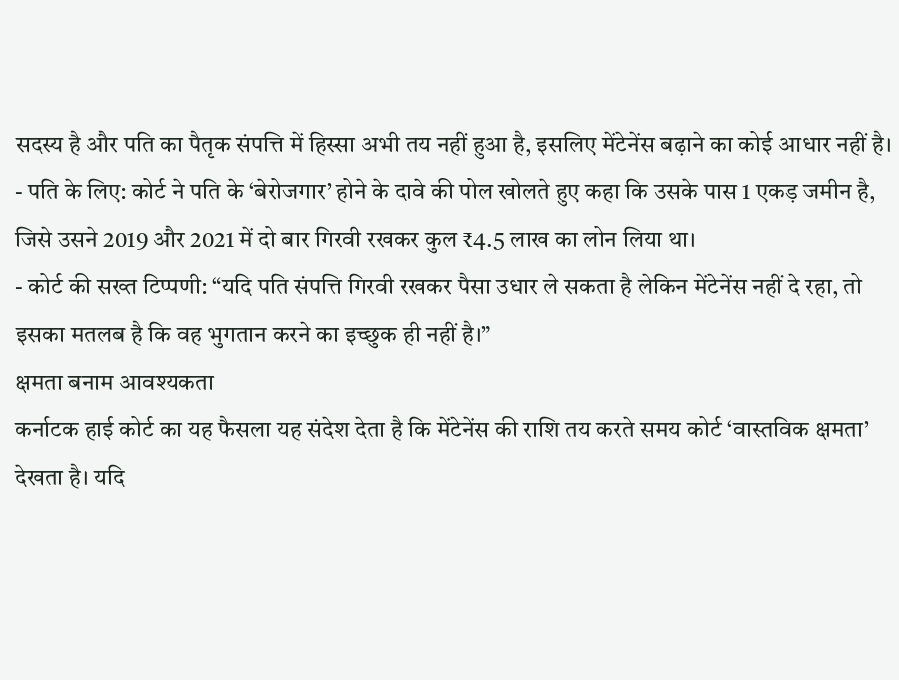सदस्य है और पति का पैतृक संपत्ति में हिस्सा अभी तय नहीं हुआ है, इसलिए मेंटेनेंस बढ़ाने का कोई आधार नहीं है।
- पति के लिए: कोर्ट ने पति के ‘बेरोजगार’ होने के दावे की पोल खोलते हुए कहा कि उसके पास 1 एकड़ जमीन है, जिसे उसने 2019 और 2021 में दो बार गिरवी रखकर कुल ₹4.5 लाख का लोन लिया था।
- कोर्ट की सख्त टिप्पणी: “यदि पति संपत्ति गिरवी रखकर पैसा उधार ले सकता है लेकिन मेंटेनेंस नहीं दे रहा, तो इसका मतलब है कि वह भुगतान करने का इच्छुक ही नहीं है।”
क्षमता बनाम आवश्यकता
कर्नाटक हाई कोर्ट का यह फैसला यह संदेश देता है कि मेंटेनेंस की राशि तय करते समय कोर्ट ‘वास्तविक क्षमता’ देखता है। यदि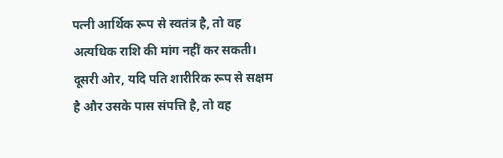पत्नी आर्थिक रूप से स्वतंत्र है, तो वह अत्यधिक राशि की मांग नहीं कर सकती। दूसरी ओर, यदि पति शारीरिक रूप से सक्षम है और उसके पास संपत्ति है, तो वह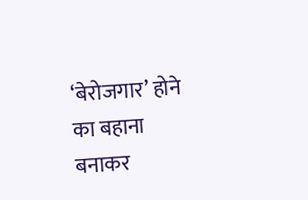‘बेरोजगार’ होने का बहाना बनाकर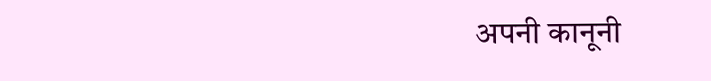अपनी कानूनी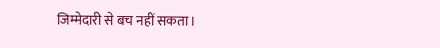जिम्मेदारी से बच नहीं सकता।